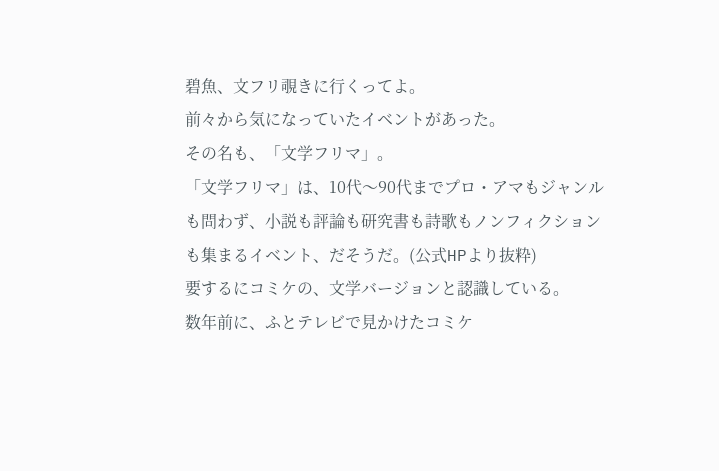碧魚、文フリ覗きに行くってよ。
前々から気になっていたイベントがあった。
その名も、「文学フリマ」。
「文学フリマ」は、10代〜90代までプロ・アマもジャンルも問わず、小説も評論も研究書も詩歌もノンフィクションも集まるイベント、だそうだ。(公式HPより抜粋)
要するにコミケの、文学バージョンと認識している。
数年前に、ふとテレビで見かけたコミケ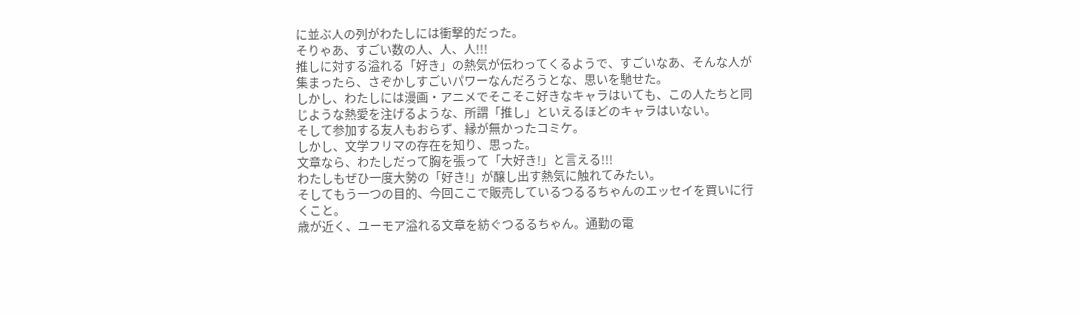に並ぶ人の列がわたしには衝撃的だった。
そりゃあ、すごい数の人、人、人!!!
推しに対する溢れる「好き」の熱気が伝わってくるようで、すごいなあ、そんな人が集まったら、さぞかしすごいパワーなんだろうとな、思いを馳せた。
しかし、わたしには漫画・アニメでそこそこ好きなキャラはいても、この人たちと同じような熱愛を注げるような、所謂「推し」といえるほどのキャラはいない。
そして参加する友人もおらず、縁が無かったコミケ。
しかし、文学フリマの存在を知り、思った。
文章なら、わたしだって胸を張って「大好き!」と言える!!!
わたしもぜひ一度大勢の「好き!」が醸し出す熱気に触れてみたい。
そしてもう一つの目的、今回ここで販売しているつるるちゃんのエッセイを買いに行くこと。
歳が近く、ユーモア溢れる文章を紡ぐつるるちゃん。通勤の電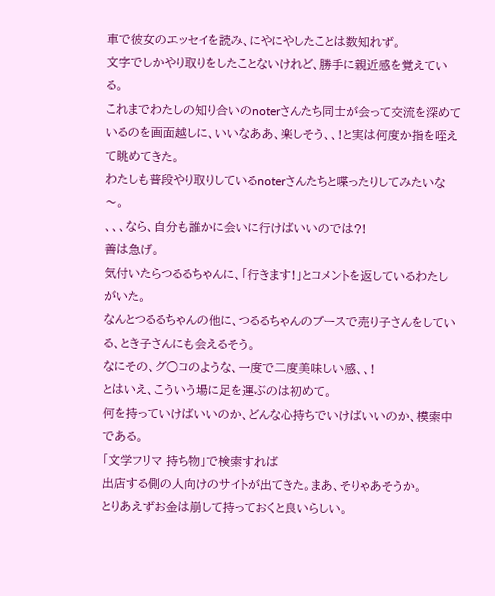車で彼女のエッセイを読み、にやにやしたことは数知れず。
文字でしかやり取りをしたことないけれど、勝手に親近感を覚えている。
これまでわたしの知り合いのnoterさんたち同士が会って交流を深めているのを画面越しに、いいなああ、楽しそう、、!と実は何度か指を咥えて眺めてきた。
わたしも普段やり取りしているnoterさんたちと喋ったりしてみたいな〜。
、、、なら、自分も誰かに会いに行けばいいのでは?!
善は急げ。
気付いたらつるるちゃんに、「行きます!」とコメントを返しているわたしがいた。
なんとつるるちゃんの他に、つるるちゃんのブースで売り子さんをしている、とき子さんにも会えるそう。
なにその、グ○コのような、一度で二度美味しい感、、!
とはいえ、こういう場に足を運ぶのは初めて。
何を持っていけばいいのか、どんな心持ちでいけばいいのか、模索中である。
「文学フリマ 持ち物」で検索すれば
出店する側の人向けのサイトが出てきた。まあ、そりゃあそうか。
とりあえずお金は崩して持っておくと良いらしい。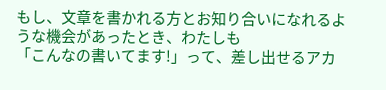もし、文章を書かれる方とお知り合いになれるような機会があったとき、わたしも
「こんなの書いてます!」って、差し出せるアカ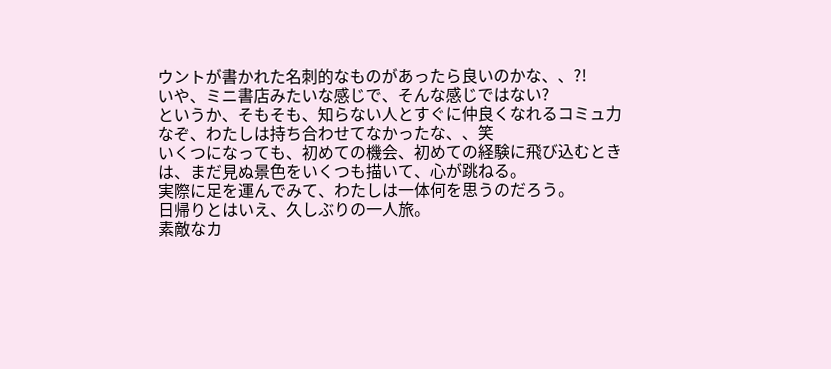ウントが書かれた名刺的なものがあったら良いのかな、、?!
いや、ミニ書店みたいな感じで、そんな感じではない?
というか、そもそも、知らない人とすぐに仲良くなれるコミュ力なぞ、わたしは持ち合わせてなかったな、、笑
いくつになっても、初めての機会、初めての経験に飛び込むときは、まだ見ぬ景色をいくつも描いて、心が跳ねる。
実際に足を運んでみて、わたしは一体何を思うのだろう。
日帰りとはいえ、久しぶりの一人旅。
素敵なカ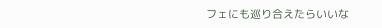フェにも巡り合えたらいいな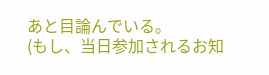あと目論んでいる。
(もし、当日参加されるお知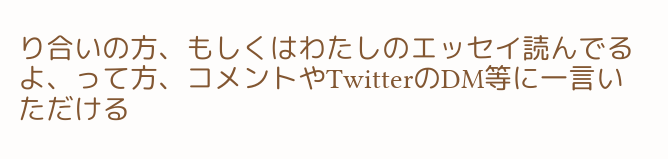り合いの方、もしくはわたしのエッセイ読んでるよ、って方、コメントやTwitterのDM等に一言いただける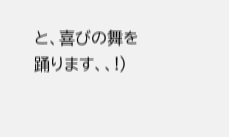と、喜びの舞を踊ります、、!)